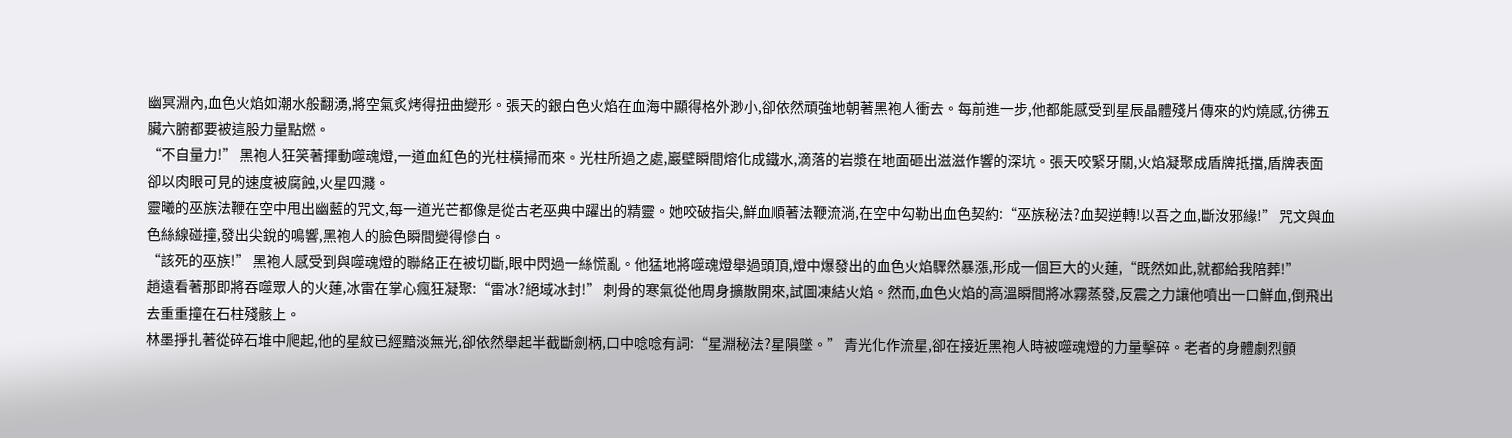幽冥淵內,血色火焰如潮水般翻湧,將空氣炙烤得扭曲變形。張天的銀白色火焰在血海中顯得格外渺小,卻依然頑強地朝著黑袍人衝去。每前進一步,他都能感受到星辰晶體殘片傳來的灼燒感,彷彿五臟六腑都要被這股力量點燃。
“不自量力!” 黑袍人狂笑著揮動噬魂燈,一道血紅色的光柱橫掃而來。光柱所過之處,巖壁瞬間熔化成鐵水,滴落的岩漿在地面砸出滋滋作響的深坑。張天咬緊牙關,火焰凝聚成盾牌抵擋,盾牌表面卻以肉眼可見的速度被腐蝕,火星四濺。
靈曦的巫族法鞭在空中甩出幽藍的咒文,每一道光芒都像是從古老巫典中躍出的精靈。她咬破指尖,鮮血順著法鞭流淌,在空中勾勒出血色契約:“巫族秘法?血契逆轉!以吾之血,斷汝邪緣!” 咒文與血色絲線碰撞,發出尖銳的鳴響,黑袍人的臉色瞬間變得慘白。
“該死的巫族!” 黑袍人感受到與噬魂燈的聯絡正在被切斷,眼中閃過一絲慌亂。他猛地將噬魂燈舉過頭頂,燈中爆發出的血色火焰驟然暴漲,形成一個巨大的火蓮,“既然如此,就都給我陪葬!”
趙遠看著那即將吞噬眾人的火蓮,冰雷在掌心瘋狂凝聚:“雷冰?絕域冰封!” 刺骨的寒氣從他周身擴散開來,試圖凍結火焰。然而,血色火焰的高溫瞬間將冰霧蒸發,反震之力讓他噴出一口鮮血,倒飛出去重重撞在石柱殘骸上。
林墨掙扎著從碎石堆中爬起,他的星紋已經黯淡無光,卻依然舉起半截斷劍柄,口中唸唸有詞:“星淵秘法?星隕墜。” 青光化作流星,卻在接近黑袍人時被噬魂燈的力量擊碎。老者的身體劇烈顫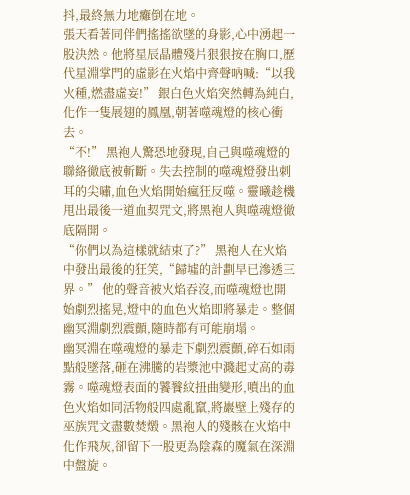抖,最終無力地癱倒在地。
張天看著同伴們搖搖欲墜的身影,心中湧起一股決然。他將星辰晶體殘片狠狠按在胸口,歷代星淵掌門的虛影在火焰中齊聲吶喊:“以我火種,燃盡虛妄!” 銀白色火焰突然轉為純白,化作一隻展翅的鳳凰,朝著噬魂燈的核心衝去。
“不!” 黑袍人驚恐地發現,自己與噬魂燈的聯絡徹底被斬斷。失去控制的噬魂燈發出刺耳的尖嘯,血色火焰開始瘋狂反噬。靈曦趁機甩出最後一道血契咒文,將黑袍人與噬魂燈徹底隔開。
“你們以為這樣就結束了?” 黑袍人在火焰中發出最後的狂笑,“歸墟的計劃早已滲透三界。” 他的聲音被火焰吞沒,而噬魂燈也開始劇烈搖晃,燈中的血色火焰即將暴走。整個幽冥淵劇烈震顫,隨時都有可能崩塌。
幽冥淵在噬魂燈的暴走下劇烈震顫,碎石如雨點般墜落,砸在沸騰的岩漿池中濺起丈高的毒霧。噬魂燈表面的饕餮紋扭曲變形,噴出的血色火焰如同活物般四處亂竄,將巖壁上殘存的巫族咒文盡數焚燬。黑袍人的殘骸在火焰中化作飛灰,卻留下一股更為陰森的魔氣在深淵中盤旋。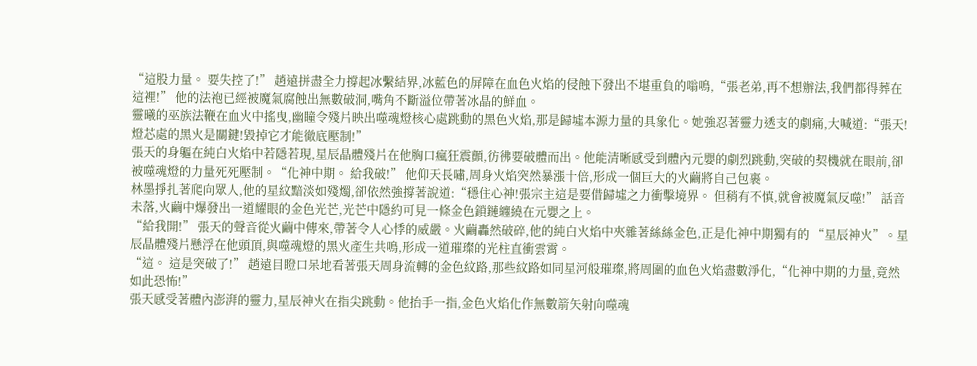“這股力量。 要失控了!” 趙遠拼盡全力撐起冰繫結界,冰藍色的屏障在血色火焰的侵蝕下發出不堪重負的嗡鳴,“張老弟,再不想辦法,我們都得葬在這裡!” 他的法袍已經被魔氣腐蝕出無數破洞,嘴角不斷溢位帶著冰晶的鮮血。
靈曦的巫族法鞭在血火中搖曳,幽瞳令殘片映出噬魂燈核心處跳動的黑色火焰,那是歸墟本源力量的具象化。她強忍著靈力透支的劇痛,大喊道:“張天!燈芯處的黑火是關鍵!毀掉它才能徹底壓制!”
張天的身軀在純白火焰中若隱若現,星辰晶體殘片在他胸口瘋狂震顫,彷彿要破體而出。他能清晰感受到體內元嬰的劇烈跳動,突破的契機就在眼前,卻被噬魂燈的力量死死壓制。“化神中期。 給我破!” 他仰天長嘯,周身火焰突然暴漲十倍,形成一個巨大的火繭將自己包裹。
林墨掙扎著爬向眾人,他的星紋黯淡如殘燭,卻依然強撐著說道:“穩住心神!張宗主這是要借歸墟之力衝擊境界。 但稍有不慎,就會被魔氣反噬!” 話音未落,火繭中爆發出一道耀眼的金色光芒,光芒中隱約可見一條金色鎖鏈纏繞在元嬰之上。
“給我開!” 張天的聲音從火繭中傳來,帶著令人心悸的威嚴。火繭轟然破碎,他的純白火焰中夾雜著絲絲金色,正是化神中期獨有的 “星辰神火”。星辰晶體殘片懸浮在他頭頂,與噬魂燈的黑火產生共鳴,形成一道璀璨的光柱直衝雲霄。
“這。 這是突破了!” 趙遠目瞪口呆地看著張天周身流轉的金色紋路,那些紋路如同星河般璀璨,將周圍的血色火焰盡數淨化,“化神中期的力量,竟然如此恐怖!”
張天感受著體內澎湃的靈力,星辰神火在指尖跳動。他抬手一指,金色火焰化作無數箭矢射向噬魂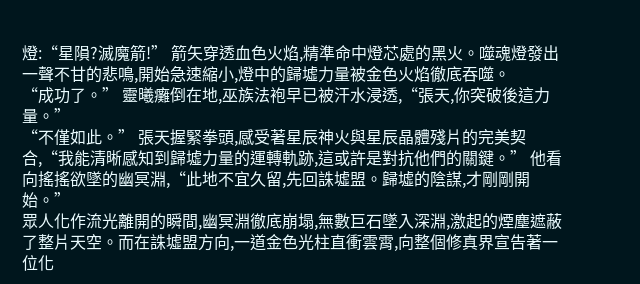燈:“星隕?滅魔箭!” 箭矢穿透血色火焰,精準命中燈芯處的黑火。噬魂燈發出一聲不甘的悲鳴,開始急速縮小,燈中的歸墟力量被金色火焰徹底吞噬。
“成功了。” 靈曦癱倒在地,巫族法袍早已被汗水浸透,“張天,你突破後這力量。”
“不僅如此。” 張天握緊拳頭,感受著星辰神火與星辰晶體殘片的完美契合,“我能清晰感知到歸墟力量的運轉軌跡,這或許是對抗他們的關鍵。” 他看向搖搖欲墜的幽冥淵,“此地不宜久留,先回誅墟盟。歸墟的陰謀,才剛剛開始。”
眾人化作流光離開的瞬間,幽冥淵徹底崩塌,無數巨石墜入深淵,激起的煙塵遮蔽了整片天空。而在誅墟盟方向,一道金色光柱直衝雲霄,向整個修真界宣告著一位化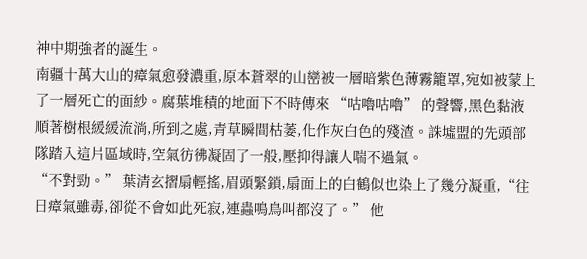神中期強者的誕生。
南疆十萬大山的瘴氣愈發濃重,原本蒼翠的山巒被一層暗紫色薄霧籠罩,宛如被蒙上了一層死亡的面紗。腐葉堆積的地面下不時傳來 “咕嚕咕嚕” 的聲響,黑色黏液順著樹根緩緩流淌,所到之處,青草瞬間枯萎,化作灰白色的殘渣。誅墟盟的先頭部隊踏入這片區域時,空氣彷彿凝固了一般,壓抑得讓人喘不過氣。
“不對勁。” 葉清玄摺扇輕搖,眉頭緊鎖,扇面上的白鶴似也染上了幾分凝重,“往日瘴氣雖毒,卻從不會如此死寂,連蟲鳴鳥叫都沒了。” 他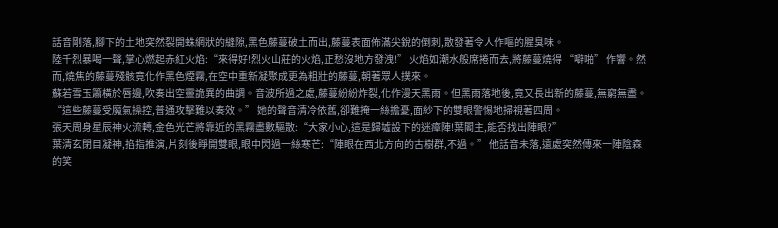話音剛落,腳下的土地突然裂開蛛網狀的縫隙,黑色藤蔓破土而出,藤蔓表面佈滿尖銳的倒刺,散發著令人作嘔的腥臭味。
陸千烈暴喝一聲,掌心燃起赤紅火焰:“來得好!烈火山莊的火焰,正愁沒地方發洩!” 火焰如潮水般席捲而去,將藤蔓燒得 “噼啪” 作響。然而,燒焦的藤蔓殘骸竟化作黑色煙霧,在空中重新凝聚成更為粗壯的藤蔓,朝著眾人撲來。
蘇若雪玉簫橫於唇邊,吹奏出空靈詭異的曲調。音波所過之處,藤蔓紛紛炸裂,化作漫天黑雨。但黑雨落地後,竟又長出新的藤蔓,無窮無盡。“這些藤蔓受魔氣操控,普通攻擊難以奏效。” 她的聲音清冷依舊,卻難掩一絲擔憂,面紗下的雙眼警惕地掃視著四周。
張天周身星辰神火流轉,金色光芒將靠近的黑霧盡數驅散:“大家小心,這是歸墟設下的迷瘴陣!葉閣主,能否找出陣眼?”
葉清玄閉目凝神,掐指推演,片刻後睜開雙眼,眼中閃過一絲寒芒:“陣眼在西北方向的古樹群,不過。” 他話音未落,遠處突然傳來一陣陰森的笑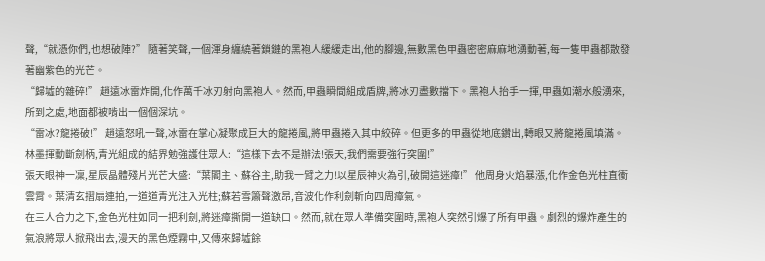聲,“就憑你們,也想破陣?” 隨著笑聲,一個渾身纏繞著鎖鏈的黑袍人緩緩走出,他的腳邊,無數黑色甲蟲密密麻麻地湧動著,每一隻甲蟲都散發著幽紫色的光芒。
“歸墟的雜碎!” 趙遠冰雷炸開,化作萬千冰刃射向黑袍人。然而,甲蟲瞬間組成盾牌,將冰刃盡數擋下。黑袍人抬手一揮,甲蟲如潮水般湧來,所到之處,地面都被啃出一個個深坑。
“雷冰?龍捲破!” 趙遠怒吼一聲,冰雷在掌心凝聚成巨大的龍捲風,將甲蟲捲入其中絞碎。但更多的甲蟲從地底鑽出,轉眼又將龍捲風填滿。
林墨揮動斷劍柄,青光組成的結界勉強護住眾人:“這樣下去不是辦法!張天,我們需要強行突圍!”
張天眼神一凜,星辰晶體殘片光芒大盛:“葉閣主、蘇谷主,助我一臂之力!以星辰神火為引,破開這迷瘴!” 他周身火焰暴漲,化作金色光柱直衝雲霄。葉清玄摺扇連拍,一道道青光注入光柱;蘇若雪簫聲激昂,音波化作利劍斬向四周瘴氣。
在三人合力之下,金色光柱如同一把利劍,將迷瘴撕開一道缺口。然而,就在眾人準備突圍時,黑袍人突然引爆了所有甲蟲。劇烈的爆炸產生的氣浪將眾人掀飛出去,漫天的黑色煙霧中,又傳來歸墟餘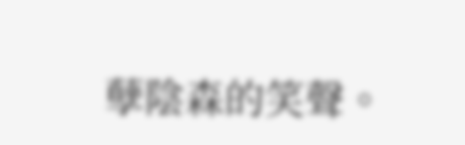孽陰森的笑聲。